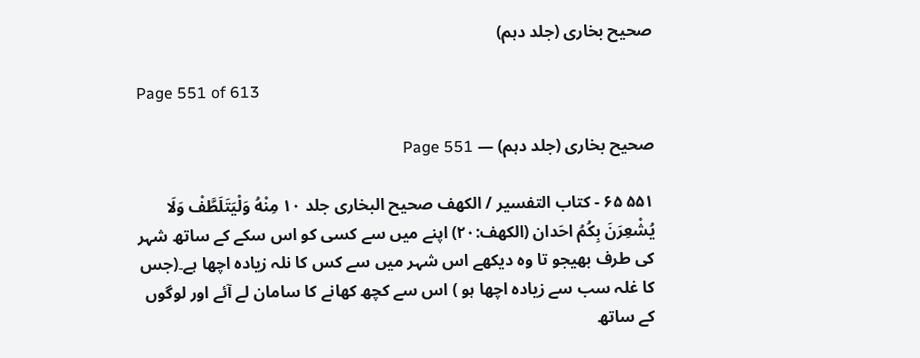صحیح بخاری (جلد دہم)

Page 551 of 613

صحیح بخاری (جلد دہم) — Page 551

۵۵۱ ۶۵ - كتاب التفسير / الكهف صحيح البخاری جلد ۱۰ مِنْهُ وَلْيَتَلَطَّفْ وَلَا يُشْعِرَنَ بِكُمُ احَدان (الکھف:۲۰) اپنے میں سے کسی کو اس سکے کے ساتھ شہر کی طرف بھیجو تا وہ دیکھے اس شہر میں سے کس کا نلہ زیادہ اچھا ہے۔(جس کا غلہ سب سے زیادہ اچھا ہو ) اس سے کچھ کھانے کا سامان لے آئے اور لوگوں کے ساتھ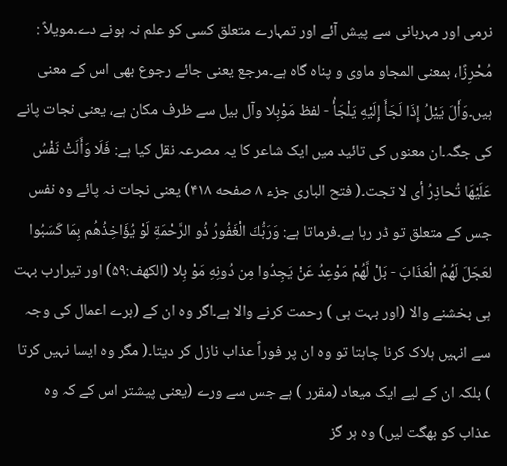نرمی اور مہربانی سے پیش آئے اور تمہارے متعلق کسی کو علم نہ ہونے دے۔مويلاً : مُحْرِزًا، بمعنى المجاو ماوی و پناہ گاہ ہے۔مرجع یعنی جائے رجوع بھی اس کے معنی ہیں۔وَأَلَ يَيْلُ إِذَا لَجَأَ إِلَيْهِ يَلْجَأُ - لفظ مَوْبِلا وآل بیل سے ظرف مکان ہے، یعنی نجات پانے کی جگہ۔ان معنوں کی تائید میں ایک شاعر کا یہ مصرعہ نقل کیا ہے: فَلَا وَأَلَتْ نَفْسُ عَلَيْهَا تُحاذِرُ أى لا تجت۔( فتح الباری جزء ۸ صفحه ۴۱۸) یعنی نجات نہ پائے وہ نفس جس کے متعلق تو ڈر رہا ہے۔فرماتا ہے: وَرَبُّكَ الْغَفُورُ ذُو الرَّحْمَةِ لَوْ يُؤَاخِذُهُم بِمَا كَسَبُوا لعَجَلَ لَهُمُ الْعَذَابَ - بَلْ لَّهُمْ مَوْعِدُ عَنْ يَجِدُوا مِن دُونِهِ مَوْ بِلا (الكهف:۵۹) اور تیرارب بہت ہی بخشنے والا (اور بہت ہی ) رحمت کرنے والا ہے۔اگر وہ ان کے (برے اعمال کی وجہ سے انہیں ہلاک کرنا چاہتا تو وہ ان پر فوراً عذاب نازل کر دیتا۔( مگر وہ ایسا نہیں کرتا ) بلکہ ان کے لیے ایک میعاد (مقرر ) ہے جس سے ورے (یعنی پیشتر اس کے کہ وہ عذاب کو بھگت لیں) وہ ہر گز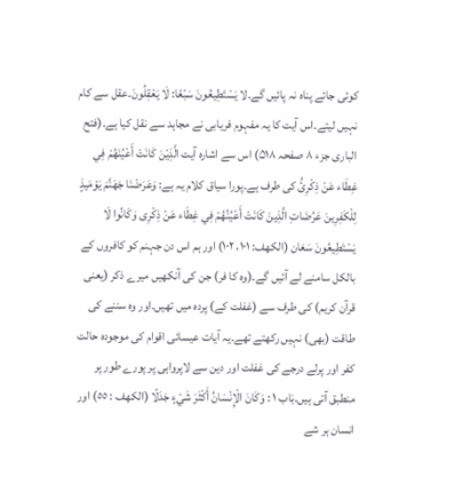کوئی جائے پناہ نہ پائیں گے۔لا يَسْتَطِيعُونَ سَبْعًا: لَا يَعْقِلُونَ۔عقل سے کام نہیں لیتے۔اس آیت کا یہ مفہوم فریابی نے مجاہد سے نقل کیا ہے۔(فتح الباری جزء ۸ صفحہ ۵۱۸) اس سے اشارہ آیت الَّذِيْنَ كَانَتْ أَعْيُنَهُمْ فِي غِطَاء عَنْ ذِكْرِئُ کی طرف ہے۔پورا سیاق کلام یہ ہے: وَعَرَضْنَا جَهَنَّمَ يَوْمَيذٍ لِلْكَفِرِينَ عَرُضَاتِ الَّذِينَ كَانَتْ أَعْيُنُهُمْ فِي غِطَاء عَنْ ذِكْرِى وَكَانُوا لَا يَسْتَطِيعُونَ سَعَان (الکھف: ۱۰۱، ۱۰۲) اور ہم اس دن جہنم کو کافروں کے بالکل سامنے لے آئیں گے۔(وہ کا فر) جن کی آنکھیں میرے ذکر (یعنی قرآن کریم) کی طرف سے (غفلت کے) پردہ میں تھیں۔اور وہ سننے کی طاقت (بھی) نہیں رکھتے تھے۔یہ آیات عیسائی اقوام کی موجودہ حالت کفر اور پرلے درجے کی غفلت اور دین سے لاپرواہی پر پورے طور پر منطبق آتی ہیں۔بَاب ۱ : وَكَانَ الْإِنْسَانُ أَكْثَرَ شَيْءٍ جَدَلًا (الكهف : ٥٥) اور انسان ہر شے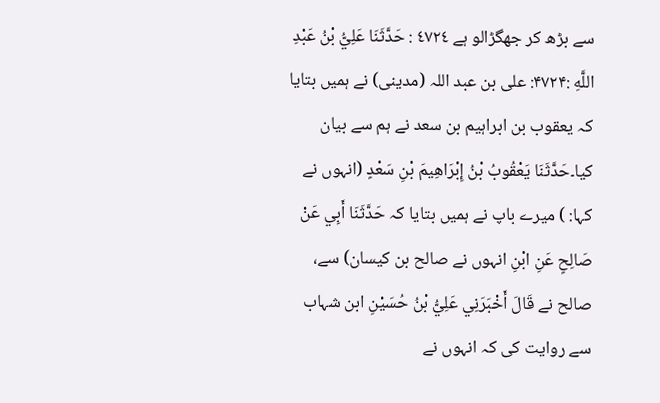سے بڑھ کر جھگڑالو ہے ٤٧٢٤ : حَدَّثَنَا عَلِيُّ بْنُ عَبْدِ اللَّهِ :۴۷۲۴: علی بن عبد اللہ (مدینی) نے ہمیں بتایا کہ یعقوب بن ابراہیم بن سعد نے ہم سے بیان کیا۔حَدَّثَنَا يَعْقُوبُ بْنُ إِبْرَاهِيمَ بْنِ سَعْدٍ (انہوں نے کہا: ) میرے باپ نے ہمیں بتایا کہ حَدَّثَنَا أَبِي عَنْ صَالِحٍ عَنِ ابْنِ انہوں نے صالح بن کیسان) سے، صالح نے قَالَ أَخْبَرَنِي عَلِيُّ بْنُ حُسَيْنِ ابن شہاب سے روایت کی کہ انہوں نے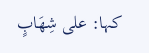کہا: علی شِهَابٍ